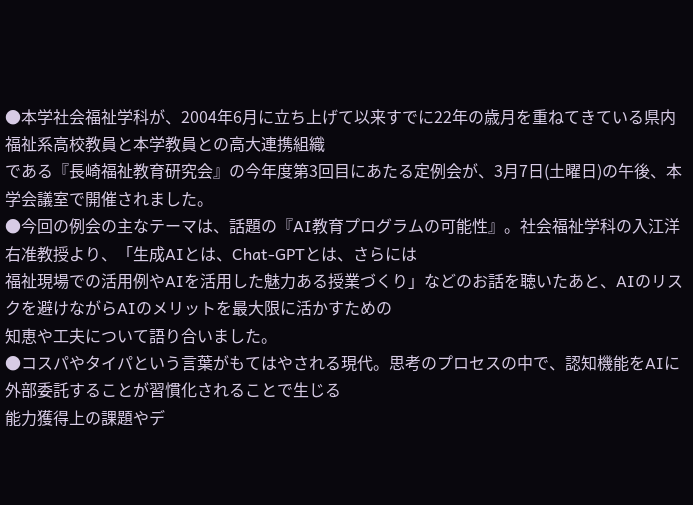●本学社会福祉学科が、2004年6月に立ち上げて以来すでに22年の歳月を重ねてきている県内福祉系高校教員と本学教員との高大連携組織
である『長崎福祉教育研究会』の今年度第3回目にあたる定例会が、3月7日(土曜日)の午後、本学会議室で開催されました。
●今回の例会の主なテーマは、話題の『AI教育プログラムの可能性』。社会福祉学科の入江洋右准教授より、「生成AIとは、Chat-GPTとは、さらには
福祉現場での活用例やAIを活用した魅力ある授業づくり」などのお話を聴いたあと、AIのリスクを避けながらAIのメリットを最大限に活かすための
知恵や工夫について語り合いました。
●コスパやタイパという言葉がもてはやされる現代。思考のプロセスの中で、認知機能をAIに外部委託することが習慣化されることで生じる
能力獲得上の課題やデ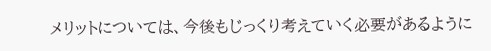メリットについては、今後もじっくり考えていく必要があるように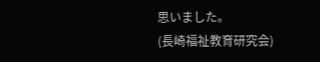思いました。
(長崎福祉教育研究会)